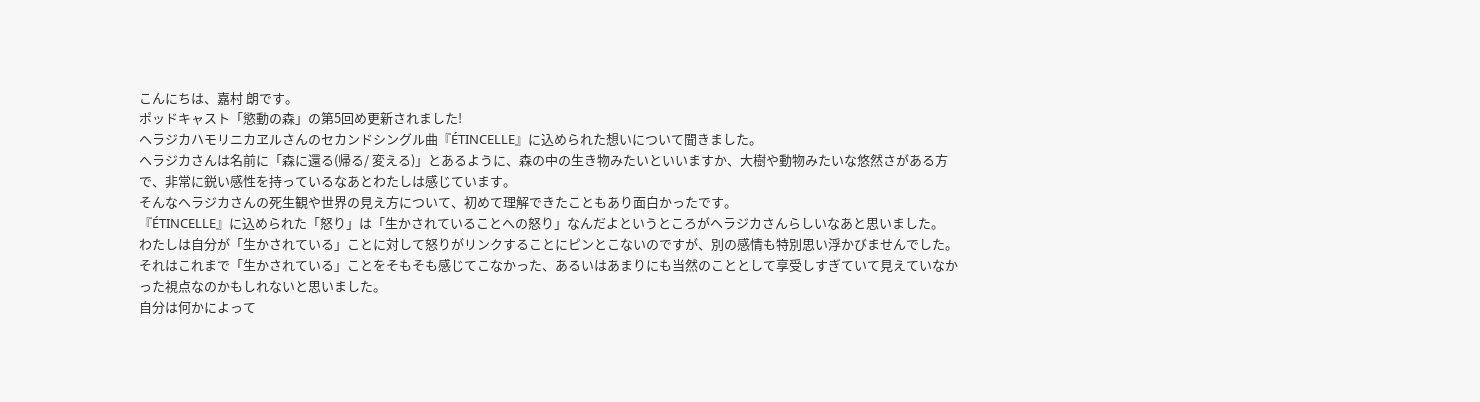こんにちは、嘉村 朗です。
ポッドキャスト「慾動の森」の第5回め更新されました!
ヘラジカハモリニカヱルさんのセカンドシングル曲『ÉTINCELLE』に込められた想いについて聞きました。
ヘラジカさんは名前に「森に還る(帰る/ 変える)」とあるように、森の中の生き物みたいといいますか、大樹や動物みたいな悠然さがある方で、非常に鋭い感性を持っているなあとわたしは感じています。
そんなヘラジカさんの死生観や世界の見え方について、初めて理解できたこともあり面白かったです。
『ÉTINCELLE』に込められた「怒り」は「生かされていることへの怒り」なんだよというところがヘラジカさんらしいなあと思いました。
わたしは自分が「生かされている」ことに対して怒りがリンクすることにピンとこないのですが、別の感情も特別思い浮かびませんでした。
それはこれまで「生かされている」ことをそもそも感じてこなかった、あるいはあまりにも当然のこととして享受しすぎていて見えていなかった視点なのかもしれないと思いました。
自分は何かによって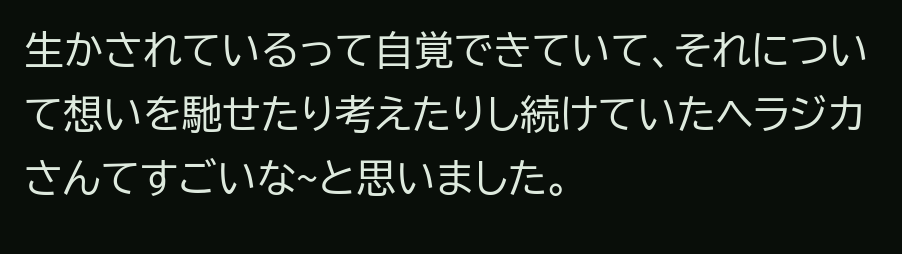生かされているって自覚できていて、それについて想いを馳せたり考えたりし続けていたヘラジカさんてすごいな~と思いました。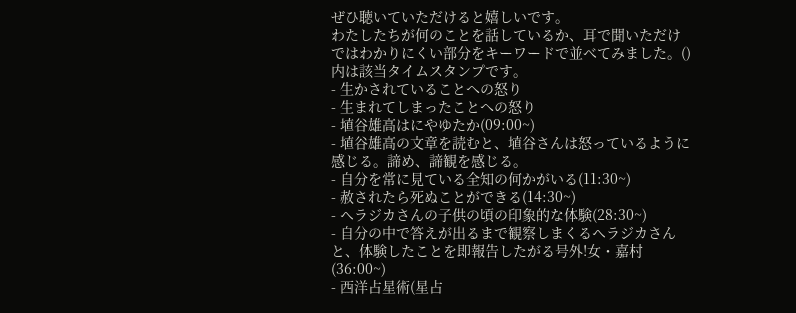ぜひ聴いていただけると嬉しいです。
わたしたちが何のことを話しているか、耳で聞いただけではわかりにくい部分をキーワードで並べてみました。()内は該当タイムスタンプです。
- 生かされていることへの怒り
- 生まれてしまったことへの怒り
- 埴谷雄高はにやゆたか(09:00~)
- 埴谷雄高の文章を読むと、埴谷さんは怒っているように感じる。諦め、諦観を感じる。
- 自分を常に見ている全知の何かがいる(11:30~)
- 赦されたら死ぬことができる(14:30~)
- ヘラジカさんの子供の頃の印象的な体験(28:30~)
- 自分の中で答えが出るまで観察しまくるヘラジカさんと、体験したことを即報告したがる号外!女・嘉村(36:00~)
- 西洋占星術(星占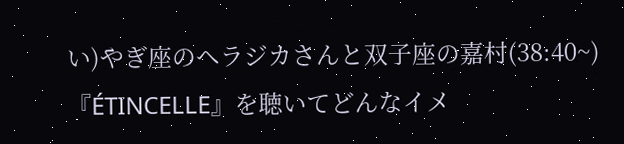い)やぎ座のヘラジカさんと双子座の嘉村(38:40~)
『ÉTINCELLE』を聴いてどんなイメ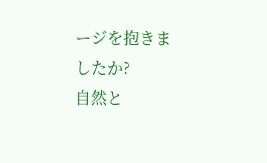ージを抱きましたか?
自然と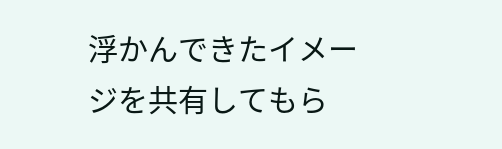浮かんできたイメージを共有してもら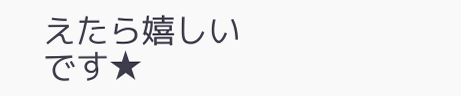えたら嬉しいです★